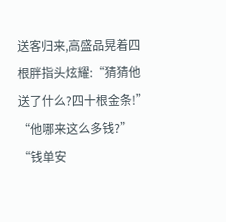送客归来,高盛品晃着四根胖指头炫耀:“猜猜他送了什么?四十根金条!”
“他哪来这么多钱?”
“钱单安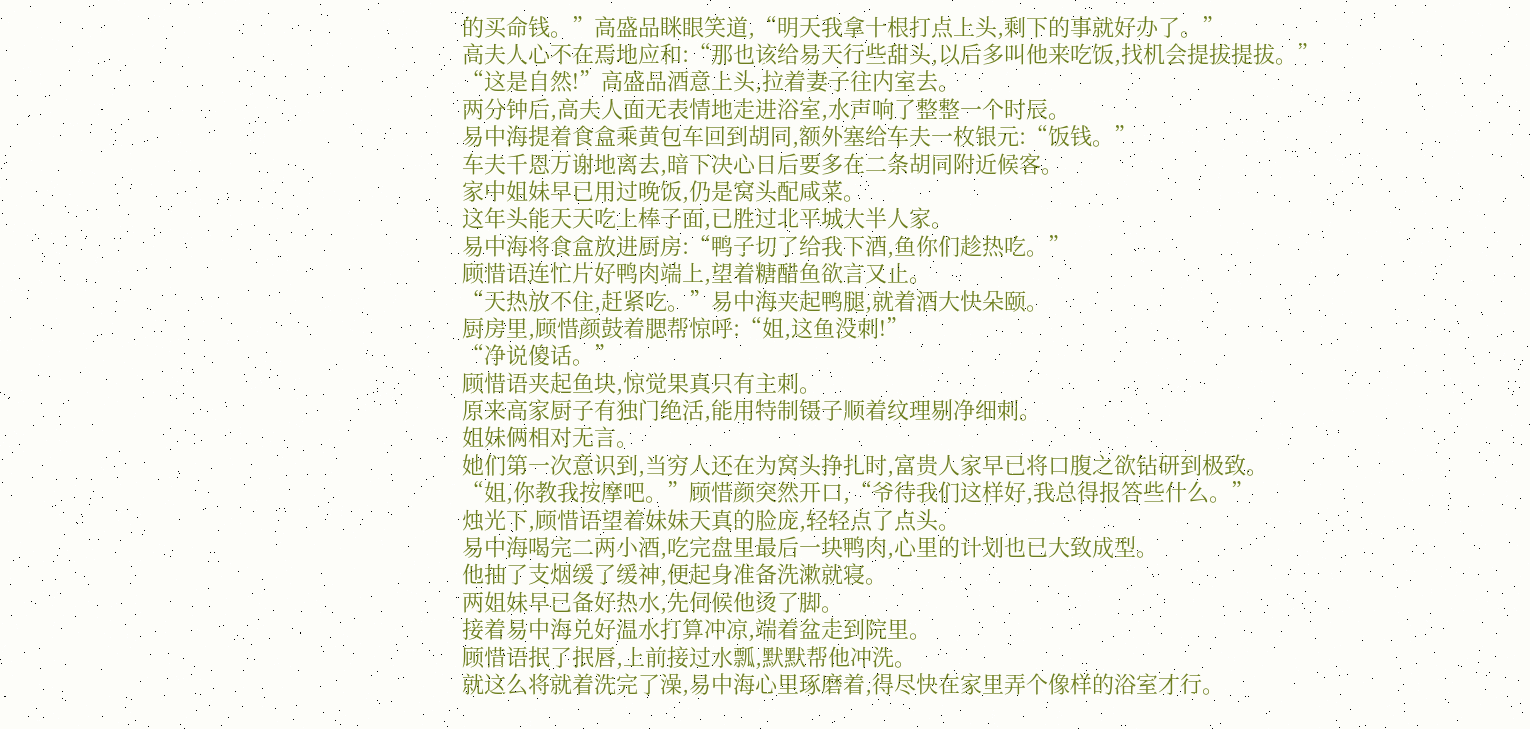的买命钱。”高盛品眯眼笑道,“明天我拿十根打点上头,剩下的事就好办了。”
高夫人心不在焉地应和:“那也该给易天行些甜头,以后多叫他来吃饭,找机会提拔提拔。”
“这是自然!”高盛品酒意上头,拉着妻子往内室去。
两分钟后,高夫人面无表情地走进浴室,水声响了整整一个时辰。
易中海提着食盒乘黄包车回到胡同,额外塞给车夫一枚银元:“饭钱。”
车夫千恩万谢地离去,暗下决心日后要多在二条胡同附近候客。
家中姐妹早已用过晚饭,仍是窝头配咸菜。
这年头能天天吃上棒子面,已胜过北平城大半人家。
易中海将食盒放进厨房:“鸭子切了给我下酒,鱼你们趁热吃。”
顾惜语连忙片好鸭肉端上,望着糖醋鱼欲言又止。
“天热放不住,赶紧吃。”易中海夹起鸭腿,就着酒大快朵颐。
厨房里,顾惜颜鼓着腮帮惊呼:“姐,这鱼没刺!”
“净说傻话。”
顾惜语夹起鱼块,惊觉果真只有主刺。
原来高家厨子有独门绝活,能用特制镊子顺着纹理剔净细刺。
姐妹俩相对无言。
她们第一次意识到,当穷人还在为窝头挣扎时,富贵人家早已将口腹之欲钻研到极致。
“姐,你教我按摩吧。”顾惜颜突然开口,“爷待我们这样好,我总得报答些什么。”
烛光下,顾惜语望着妹妹天真的脸庞,轻轻点了点头。
易中海喝完二两小酒,吃完盘里最后一块鸭肉,心里的计划也已大致成型。
他抽了支烟缓了缓神,便起身准备洗漱就寝。
两姐妹早已备好热水,先伺候他烫了脚。
接着易中海兑好温水打算冲凉,端着盆走到院里。
顾惜语抿了抿唇,上前接过水瓢,默默帮他冲洗。
就这么将就着洗完了澡,易中海心里琢磨着,得尽快在家里弄个像样的浴室才行。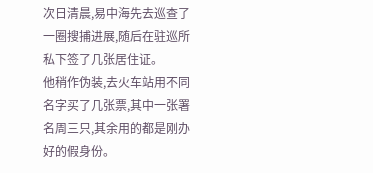次日清晨,易中海先去巡查了一圈搜捕进展,随后在驻巡所私下签了几张居住证。
他稍作伪装,去火车站用不同名字买了几张票,其中一张署名周三只,其余用的都是刚办好的假身份。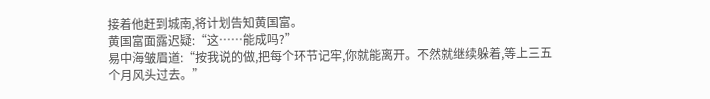接着他赶到城南,将计划告知黄国富。
黄国富面露迟疑:“这……能成吗?”
易中海皱眉道:“按我说的做,把每个环节记牢,你就能离开。不然就继续躲着,等上三五个月风头过去。”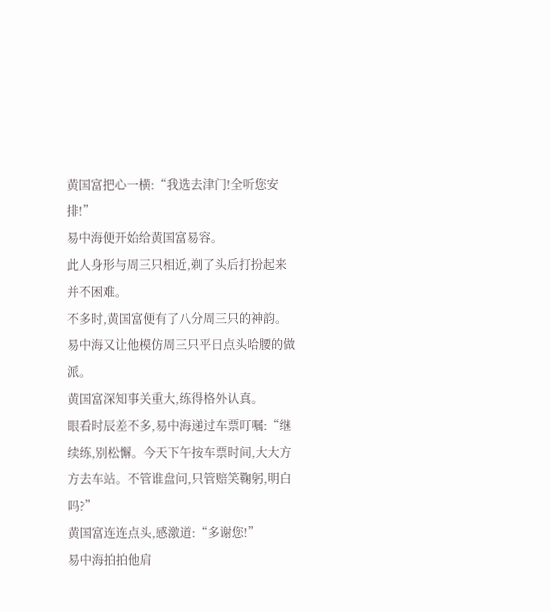黄国富把心一横:“我选去津门!全听您安排!”
易中海便开始给黄国富易容。
此人身形与周三只相近,剃了头后打扮起来并不困难。
不多时,黄国富便有了八分周三只的神韵。
易中海又让他模仿周三只平日点头哈腰的做派。
黄国富深知事关重大,练得格外认真。
眼看时辰差不多,易中海递过车票叮嘱:“继续练,别松懈。今天下午按车票时间,大大方方去车站。不管谁盘问,只管赔笑鞠躬,明白吗?”
黄国富连连点头,感激道:“多谢您!”
易中海拍拍他肩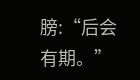膀:“后会有期。”